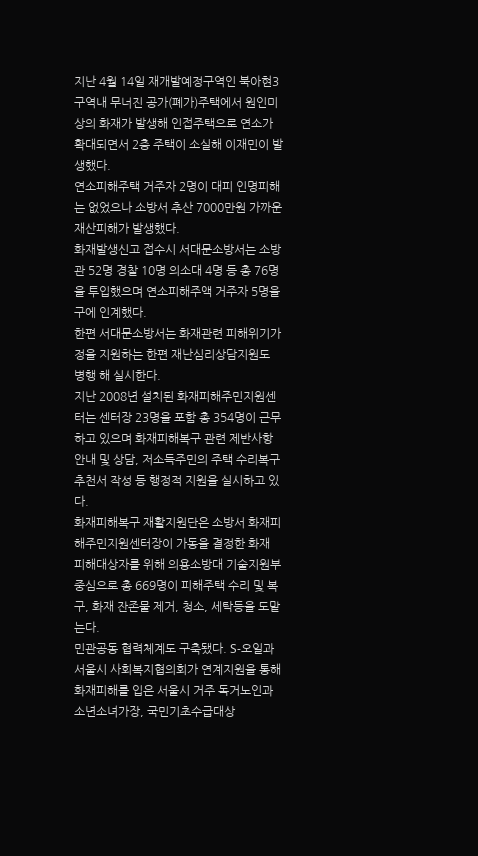지난 4월 14일 재개발예정구역인 북아현3구역내 무너진 공가(폐가)주택에서 원인미상의 화재가 발생해 인접주택으로 연소가 확대되면서 2층 주택이 소실해 이재민이 발생했다.
연소피해주택 거주자 2명이 대피 인명피해는 없었으나 소방서 추산 7000만원 가까운 재산피해가 발생했다.
화재발생신고 접수시 서대문소방서는 소방관 52명 경찰 10명 의소대 4명 등 총 76명을 투입했으며 연소피해주액 거주자 5명을 구에 인계했다.
한편 서대문소방서는 화재관련 피해위기가정을 지원하는 한편 재난심리상담지원도 병행 해 실시한다.
지난 2008년 설치된 화재피해주민지원센터는 센터장 23명을 포함 총 354명이 근무하고 있으며 화재피해복구 관련 제반사항 안내 및 상담, 저소득주민의 주택 수리복구 추천서 작성 등 행정적 지원을 실시하고 있다.
화재피해복구 재활지원단은 소방서 화재피해주민지원센터장이 가동을 결정한 화재 피해대상자를 위해 의용소방대 기술지원부 중심으로 총 669명이 피해주택 수리 및 복구, 화재 잔존물 제거, 청소, 세탁등을 도맡는다.
민관공동 협력체계도 구축됐다. S-오일과 서울시 사회복지협의회가 연계지원을 통해 화재피해를 입은 서울시 거주 독거노인과 소년소녀가장, 국민기초수급대상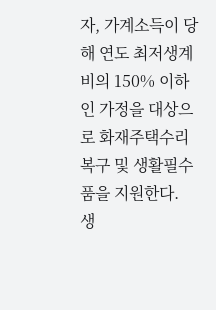자, 가계소득이 당해 연도 최저생계비의 150% 이하인 가정을 대상으로 화재주택수리복구 및 생활필수품을 지원한다.
생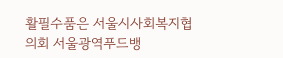활필수품은 서울시사회복지협의회 서울광역푸드뱅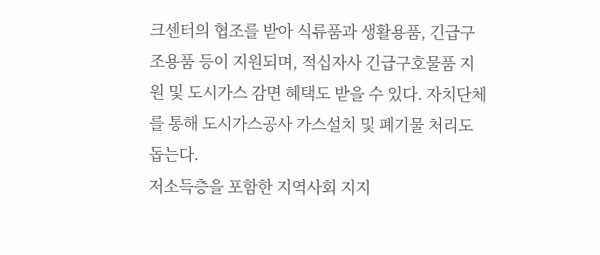크센터의 협조를 받아 식류품과 생활용품, 긴급구조용품 등이 지원되며, 적십자사 긴급구호물품 지원 및 도시가스 감면 혜택도 받을 수 있다. 자치단체를 통해 도시가스공사 가스설치 및 폐기물 처리도 돕는다.
저소득층을 포함한 지역사회 지지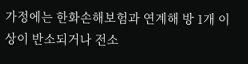가정에는 한화손해보험과 연계해 방 1개 이상이 반소되거나 전소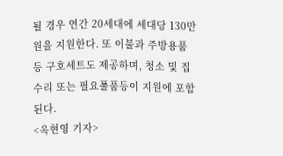될 경우 연간 20세대에 세대당 130만원을 지원한다. 또 이불과 주방용품등 구호세트도 제공하며, 청소 및 집수리 또는 필요풀품등이 지원에 포함된다.
<옥현영 기자>